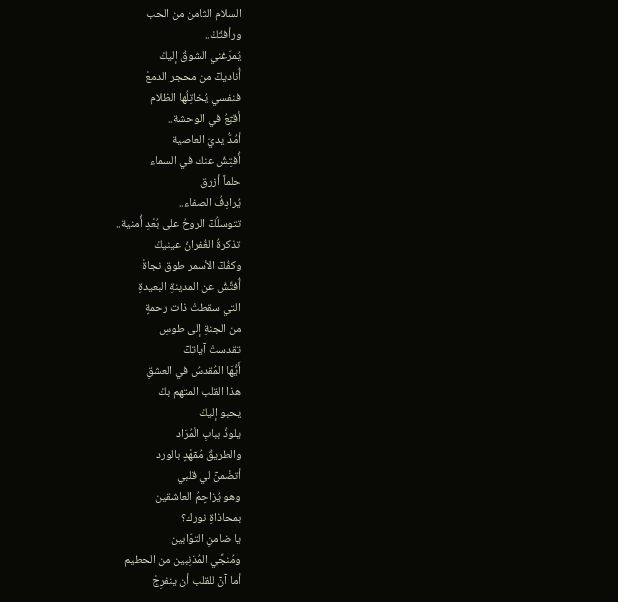السلام الثامن من الحب
ورأفتُكْ..
يُمرّغني الشوقُ إليكْ
أُناديكٓ من محجر الدمعْ
فنفسي يُخاتِلُها الظلام
أقبٓعُ في الوحشة..
أمُدُّ يديّ العاصية
أُفتِشُ عنك في السماء
حلماً أزرق
يُرادِفُ الصفاء..
تتوسلُكٓ الروحُ على بُعْدِ أُمنية..
تذكرةُ الغُفرانُ عينيكْ
وكفُكٓ الأسمر طوق نجاةْ
أُفتِّشُ عن المدينةِ البعيدةِ
التي سقطتْ ذات رحمةٍ
من الجنةِ إلى طوسِ
تقدستْ آياتكٓ
أَيُّهَا المُقدسُ في العشقِ
هذا القلب المتهم بكْ
يحبو إليكْ
يلوذُ ببابِ الْمُرَاد
والطريقُ مُمٓهْدٍ بالورد
أتضْمنٓ لي قلبي
وهو يُزاحٍمُ العاشقين
بمحاذاةِ نورك؟
يا ضامنِ التوّابين
ومُنجِّي المُذنِبين من الحطيم
أما آنٓ للقلب أن ينفرِجْ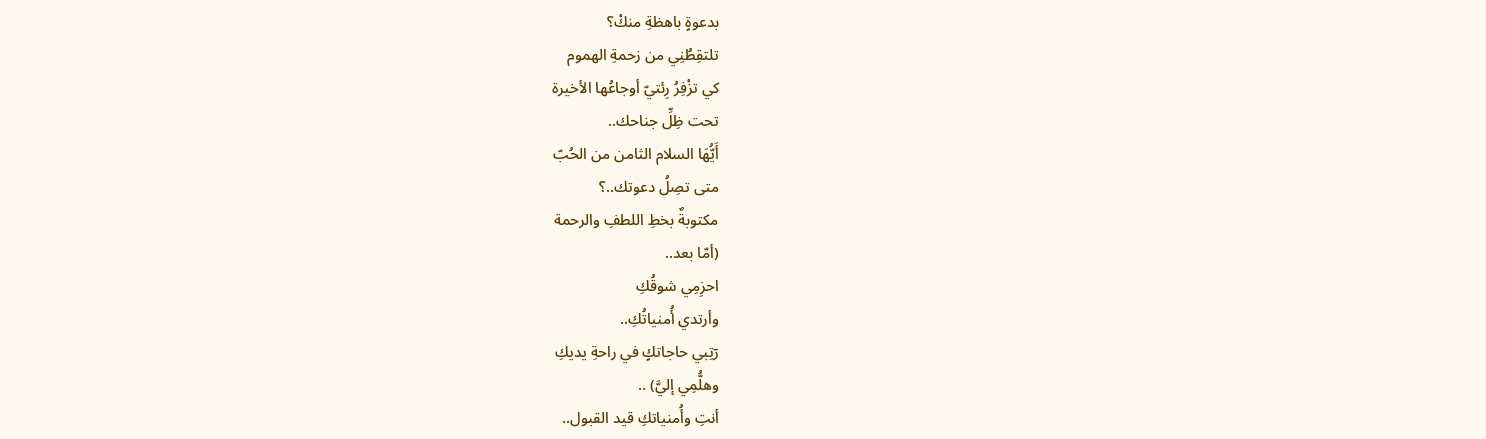بدعوةٍ باهظةِ منكْ؟
تلتقِطُنِي من زحمةِ الهموم
كي تزْفِرُ رِئتيّ أوجاعُها الأخيرة
تحت ظِلِّ جناحك..
أَيُّهَا السلام الثامن من الحُبّ
متى تصِلُ دعوتك..؟
مكتوبةٌ بخطِ اللطفِ والرحمة
(أمّا بعد..
احزِمِي شوقُكِ
وأرتدي أُمنياتُكِ..
رٓتِبي حاجاتكٍ في راحةِ يديكِ
وهلُّمِي إليَّ) ..
أنتِ وأُمنياتكِ قيد القبول..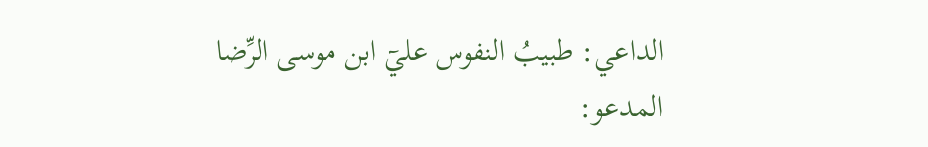الداعي: طبيبُ النفوس عليٓ ابن موسى الرِّضا
المدعو: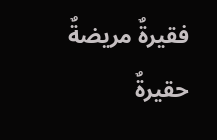فقيرةٌ مريضةٌ حقيرةٌ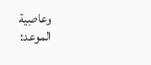وعاصِية
الموعد: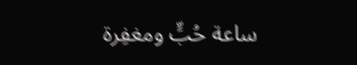ساعة حُبٍّ ومغفِرة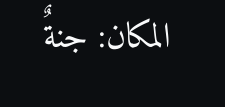المكان: جنةٌ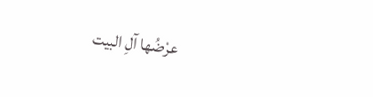عرْضُها آلِ البيت